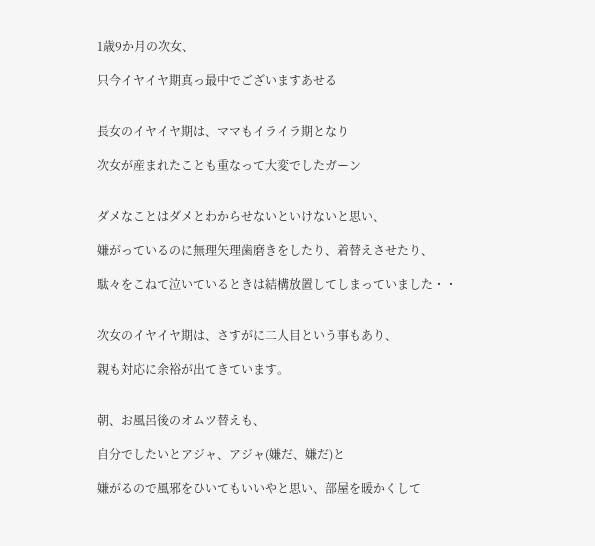1歳9か月の次女、

只今イヤイヤ期真っ最中でございますあせる


長女のイヤイヤ期は、ママもイライラ期となり

次女が産まれたことも重なって大変でしたガーン


ダメなことはダメとわからせないといけないと思い、

嫌がっているのに無理矢理歯磨きをしたり、着替えさせたり、

駄々をこねて泣いているときは結構放置してしまっていました・・


次女のイヤイヤ期は、さすがに二人目という事もあり、

親も対応に余裕が出てきています。


朝、お風呂後のオムツ替えも、

自分でしたいとアジャ、アジャ(嫌だ、嫌だ)と

嫌がるので風邪をひいてもいいやと思い、部屋を暖かくして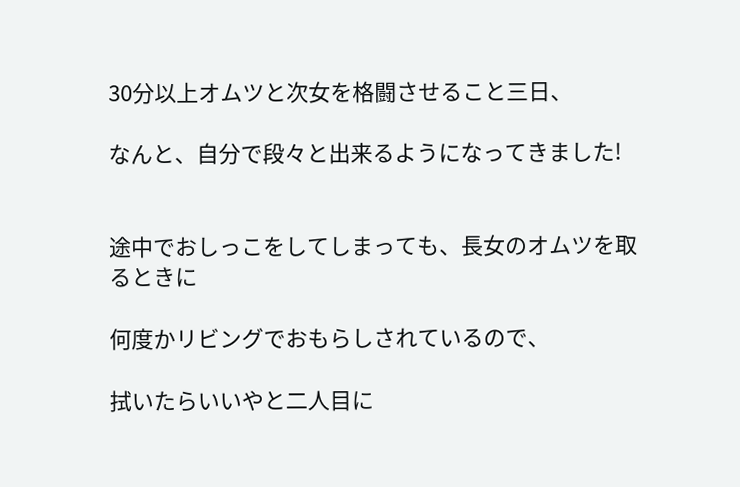30分以上オムツと次女を格闘させること三日、

なんと、自分で段々と出来るようになってきました!


途中でおしっこをしてしまっても、長女のオムツを取るときに

何度かリビングでおもらしされているので、

拭いたらいいやと二人目に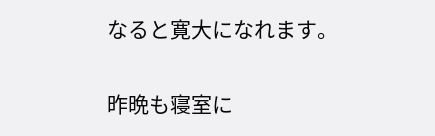なると寛大になれます。


昨晩も寝室に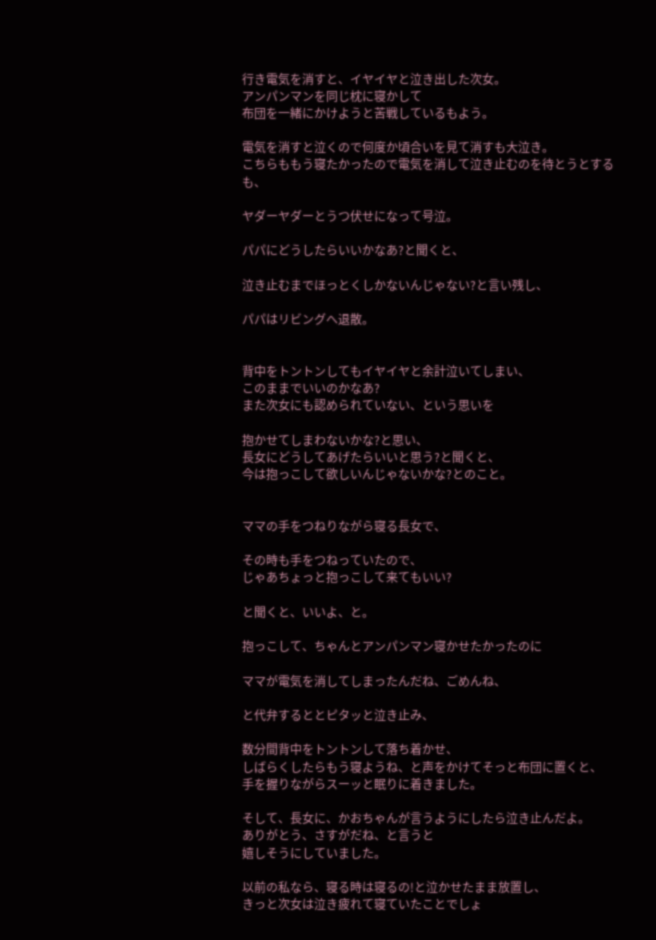行き電気を消すと、イヤイヤと泣き出した次女。
アンパンマンを同じ枕に寝かして
布団を一緒にかけようと苦戦しているもよう。

電気を消すと泣くので何度か頃合いを見て消すも大泣き。
こちらももう寝たかったので電気を消して泣き止むのを待とうとするも、

ヤダーヤダーとうつ伏せになって号泣。

パパにどうしたらいいかなあ?と聞くと、

泣き止むまでほっとくしかないんじゃない?と言い残し、

パパはリビングへ退散。


背中をトントンしてもイヤイヤと余計泣いてしまい、
このままでいいのかなあ?
また次女にも認められていない、という思いを

抱かせてしまわないかな?と思い、
長女にどうしてあげたらいいと思う?と聞くと、
今は抱っこして欲しいんじゃないかな?とのこと。


ママの手をつねりながら寝る長女で、

その時も手をつねっていたので、
じゃあちょっと抱っこして来てもいい?

と聞くと、いいよ、と。

抱っこして、ちゃんとアンパンマン寝かせたかったのに

ママが電気を消してしまったんだね、ごめんね、

と代弁するととピタッと泣き止み、

数分間背中をトントンして落ち着かせ、
しばらくしたらもう寝ようね、と声をかけてそっと布団に置くと、
手を握りながらスーッと眠りに着きました。

そして、長女に、かおちゃんが言うようにしたら泣き止んだよ。
ありがとう、さすがだね、と言うと
嬉しそうにしていました。

以前の私なら、寝る時は寝るの!と泣かせたまま放置し、
きっと次女は泣き疲れて寝ていたことでしょ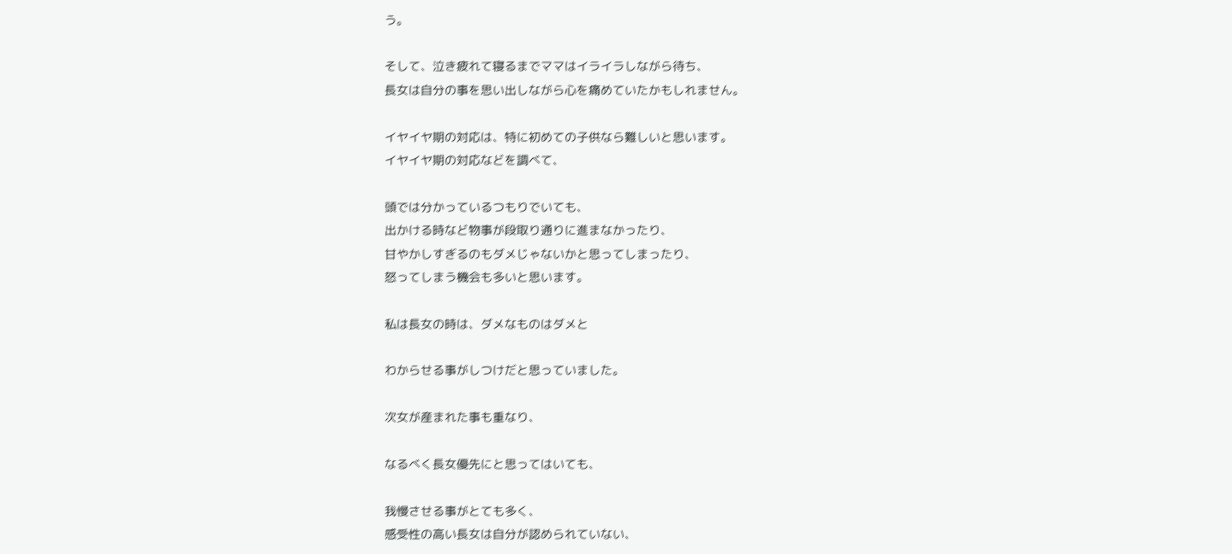う。

そして、泣き疲れて寝るまでママはイライラしながら待ち、
長女は自分の事を思い出しながら心を痛めていたかもしれません。

イヤイヤ期の対応は、特に初めての子供なら難しいと思います。
イヤイヤ期の対応などを調べて、

頭では分かっているつもりでいても、
出かける時など物事が段取り通りに進まなかったり、
甘やかしすぎるのもダメじゃないかと思ってしまったり、
怒ってしまう機会も多いと思います。

私は長女の時は、ダメなものはダメと

わからせる事がしつけだと思っていました。

次女が産まれた事も重なり、

なるべく長女優先にと思ってはいても、

我慢させる事がとても多く、
感受性の高い長女は自分が認められていない、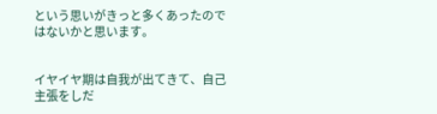という思いがきっと多くあったのではないかと思います。


イヤイヤ期は自我が出てきて、自己主張をしだ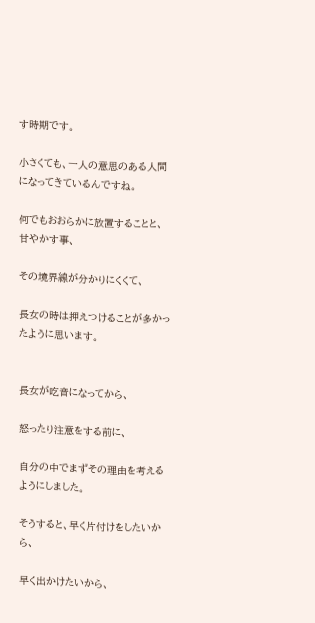す時期です。

小さくても、一人の意思のある人間になってきているんですね。

何でもおおらかに放置することと、甘やかす事、

その境界線が分かりにくくて、

長女の時は押えつけることが多かったように思います。


長女が吃音になってから、

怒ったり注意をする前に、

自分の中でまずその理由を考えるようにしました。

そうすると、早く片付けをしたいから、

早く出かけたいから、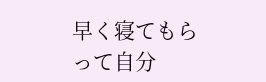早く寝てもらって自分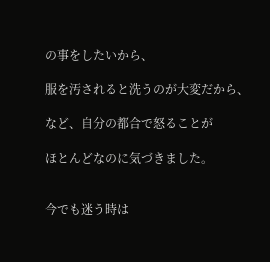の事をしたいから、

服を汚されると洗うのが大変だから、

など、自分の都合で怒ることが

ほとんどなのに気づきました。


今でも迷う時は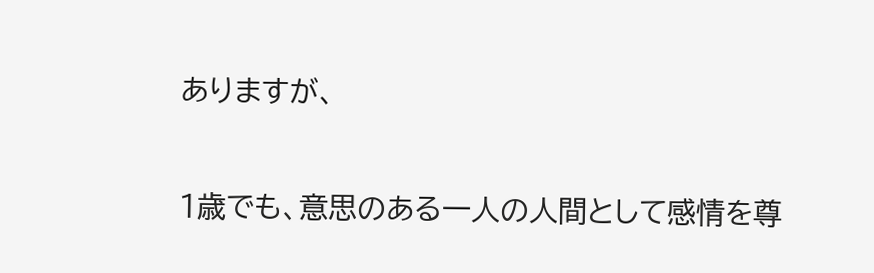ありますが、

1歳でも、意思のある一人の人間として感情を尊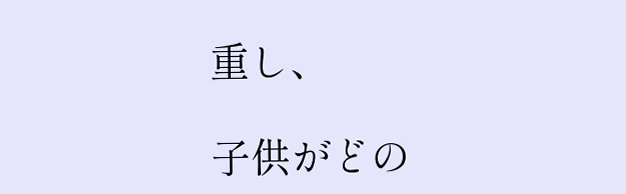重し、

子供がどの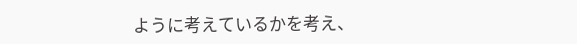ように考えているかを考え、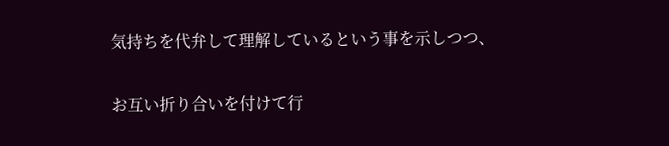気持ちを代弁して理解しているという事を示しつつ、

お互い折り合いを付けて行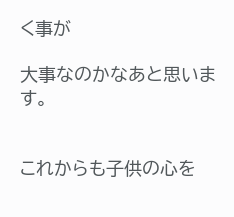く事が

大事なのかなあと思います。


これからも子供の心を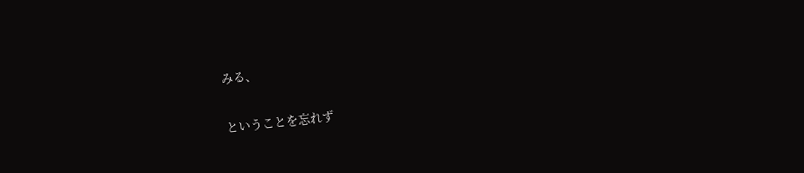みる、

ということを忘れず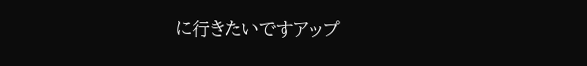に行きたいですアップ